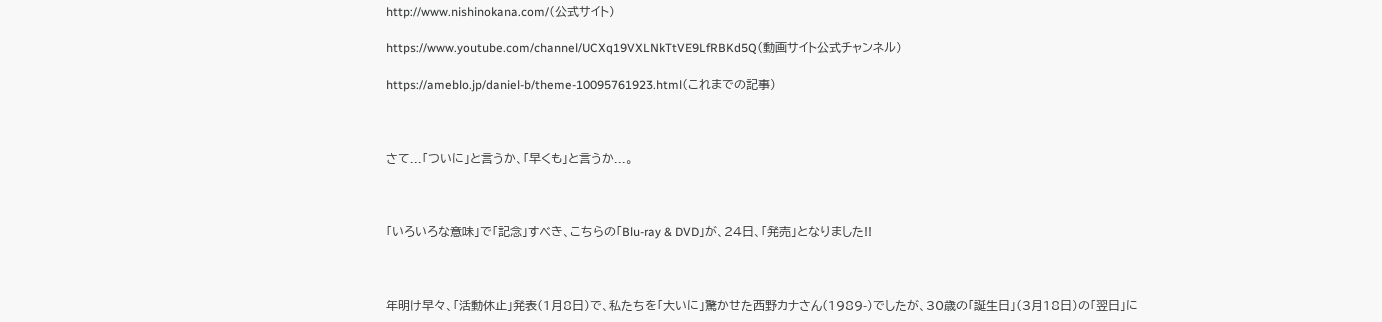http://www.nishinokana.com/(公式サイト)

https://www.youtube.com/channel/UCXq19VXLNkTtVE9LfRBKd5Q(動画サイト公式チャンネル)

https://ameblo.jp/daniel-b/theme-10095761923.html(これまでの記事)



さて...「ついに」と言うか、「早くも」と言うか...。



「いろいろな意味」で「記念」すべき、こちらの「Blu-ray & DVD」が、24日、「発売」となりました!!



年明け早々、「活動休止」発表(1月8日)で、私たちを「大いに」驚かせた西野カナさん(1989-)でしたが、30歳の「誕生日」(3月18日)の「翌日」に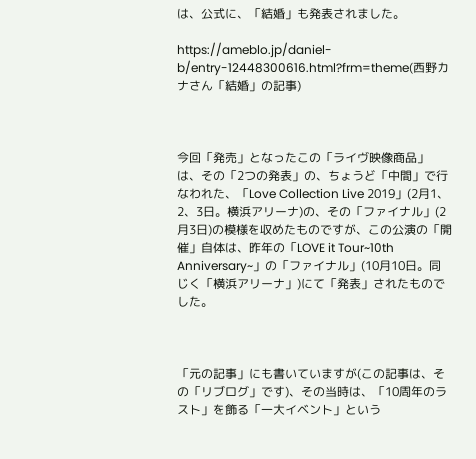は、公式に、「結婚」も発表されました。

https://ameblo.jp/daniel-b/entry-12448300616.html?frm=theme(西野カナさん「結婚」の記事)



今回「発売」となったこの「ライヴ映像商品」は、その「2つの発表」の、ちょうど「中間」で行なわれた、「Love Collection Live 2019」(2月1、2、3日。横浜アリーナ)の、その「ファイナル」(2月3日)の模様を収めたものですが、この公演の「開催」自体は、昨年の「LOVE it Tour~10th Anniversary~」の「ファイナル」(10月10日。同じく「横浜アリーナ」)にて「発表」されたものでした。



「元の記事」にも書いていますが(この記事は、その「リブログ」です)、その当時は、「10周年のラスト」を飾る「一大イベント」という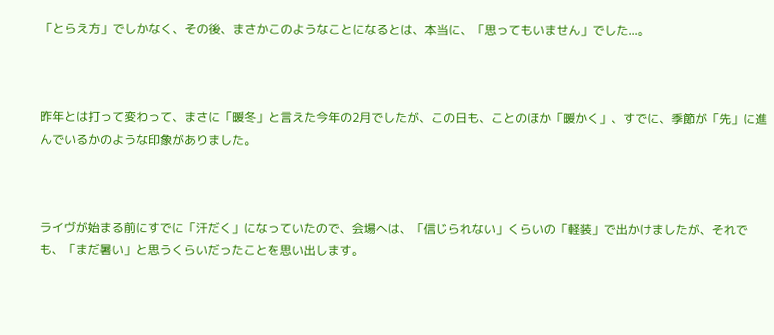「とらえ方」でしかなく、その後、まさかこのようなことになるとは、本当に、「思ってもいません」でした...。



昨年とは打って変わって、まさに「暖冬」と言えた今年の2月でしたが、この日も、ことのほか「暖かく」、すでに、季節が「先」に進んでいるかのような印象がありました。



ライヴが始まる前にすでに「汗だく」になっていたので、会場へは、「信じられない」くらいの「軽装」で出かけましたが、それでも、「まだ暑い」と思うくらいだったことを思い出します。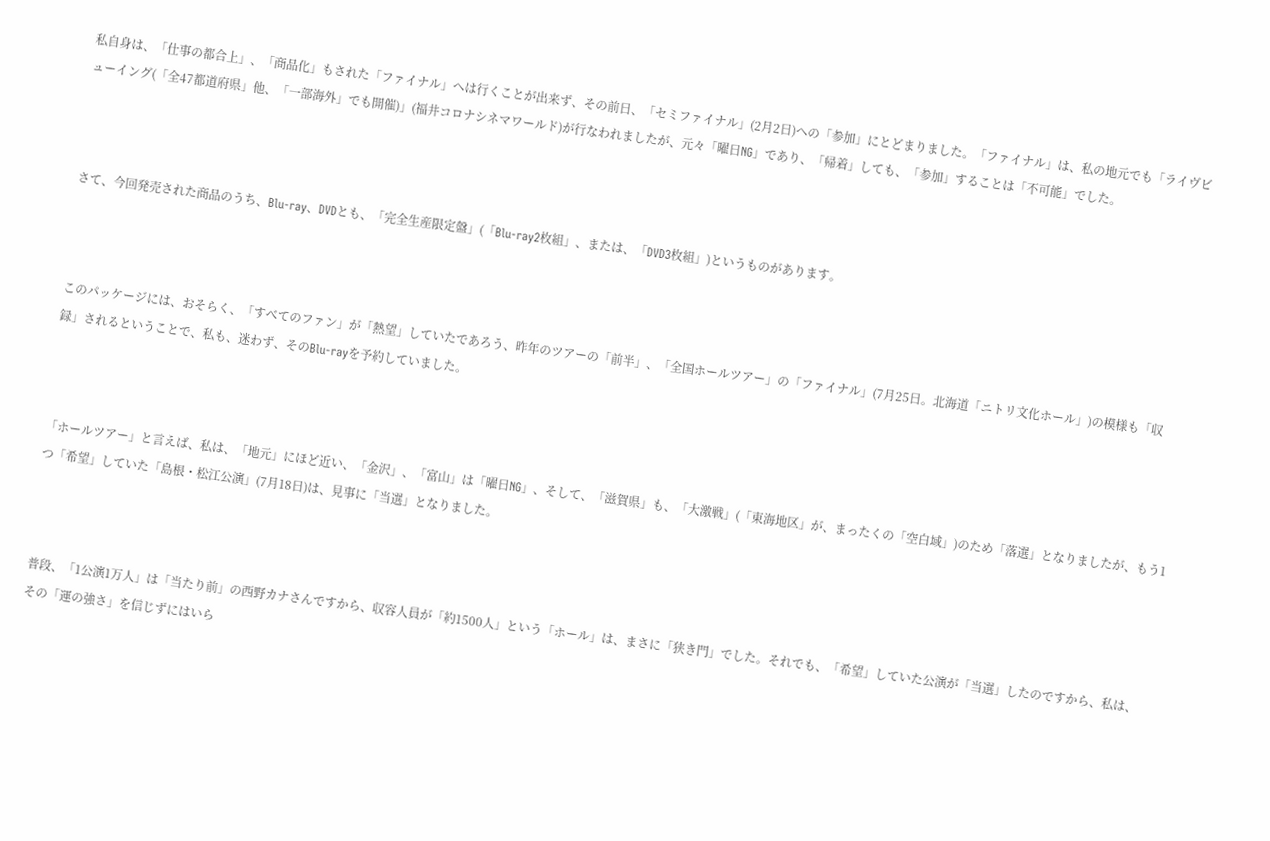私自身は、「仕事の都合上」、「商品化」もされた「ファイナル」へは行くことが出来ず、その前日、「セミファイナル」(2月2日)への「参加」にとどまりました。「ファイナル」は、私の地元でも「ライヴビューイング(「全47都道府県」他、「一部海外」でも開催)」(福井コロナシネマワールド)が行なわれましたが、元々「曜日NG」であり、「帰着」しても、「参加」することは「不可能」でした。



さて、今回発売された商品のうち、Blu-ray、DVDとも、「完全生産限定盤」(「Blu-ray2枚組」、または、「DVD3枚組」)というものがあります。



このパッケージには、おそらく、「すべてのファン」が「熱望」していたであろう、昨年のツアーの「前半」、「全国ホールツアー」の「ファイナル」(7月25日。北海道「ニトリ文化ホール」)の模様も「収録」されるということで、私も、迷わず、そのBlu-rayを予約していました。



「ホールツアー」と言えば、私は、「地元」にほど近い、「金沢」、「富山」は「曜日NG」、そして、「滋賀県」も、「大激戦」(「東海地区」が、まったくの「空白域」)のため「落選」となりましたが、もう1つ「希望」していた「島根・松江公演」(7月18日)は、見事に「当選」となりました。



普段、「1公演1万人」は「当たり前」の西野カナさんですから、収容人員が「約1500人」という「ホール」は、まさに「狭き門」でした。それでも、「希望」していた公演が「当選」したのですから、私は、その「運の強さ」を信じずにはいら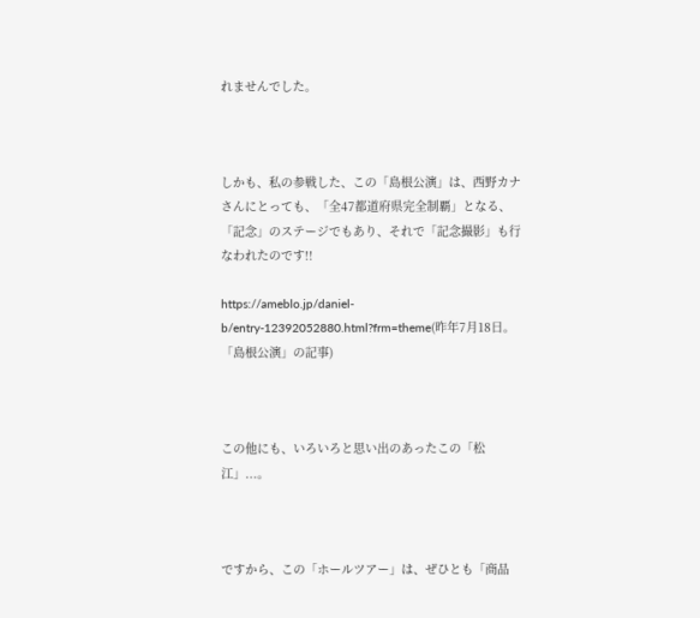れませんでした。



しかも、私の参戦した、この「島根公演」は、西野カナさんにとっても、「全47都道府県完全制覇」となる、「記念」のステージでもあり、それで「記念撮影」も行なわれたのです!!

https://ameblo.jp/daniel-b/entry-12392052880.html?frm=theme(昨年7月18日。「島根公演」の記事)



この他にも、いろいろと思い出のあったこの「松江」...。



ですから、この「ホールツアー」は、ぜひとも「商品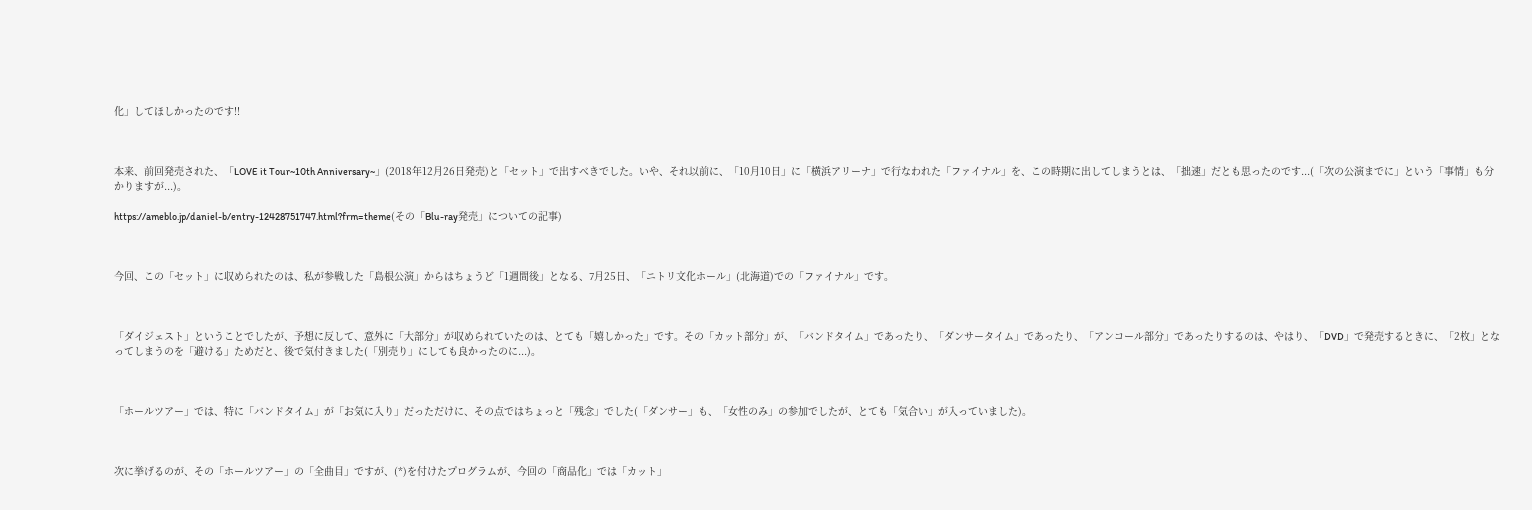化」してほしかったのです!!



本来、前回発売された、「LOVE it Tour~10th Anniversary~」(2018年12月26日発売)と「セット」で出すべきでした。いや、それ以前に、「10月10日」に「横浜アリーナ」で行なわれた「ファイナル」を、この時期に出してしまうとは、「拙速」だとも思ったのです...(「次の公演までに」という「事情」も分かりますが...)。

https://ameblo.jp/daniel-b/entry-12428751747.html?frm=theme(その「Blu-ray発売」についての記事)



今回、この「セット」に収められたのは、私が参戦した「島根公演」からはちょうど「1週間後」となる、7月25日、「ニトリ文化ホール」(北海道)での「ファイナル」です。



「ダイジェスト」ということでしたが、予想に反して、意外に「大部分」が収められていたのは、とても「嬉しかった」です。その「カット部分」が、「バンドタイム」であったり、「ダンサータイム」であったり、「アンコール部分」であったりするのは、やはり、「DVD」で発売するときに、「2枚」となってしまうのを「避ける」ためだと、後で気付きました(「別売り」にしても良かったのに...)。



「ホールツアー」では、特に「バンドタイム」が「お気に入り」だっただけに、その点ではちょっと「残念」でした(「ダンサー」も、「女性のみ」の参加でしたが、とても「気合い」が入っていました)。



次に挙げるのが、その「ホールツアー」の「全曲目」ですが、(*)を付けたプログラムが、今回の「商品化」では「カット」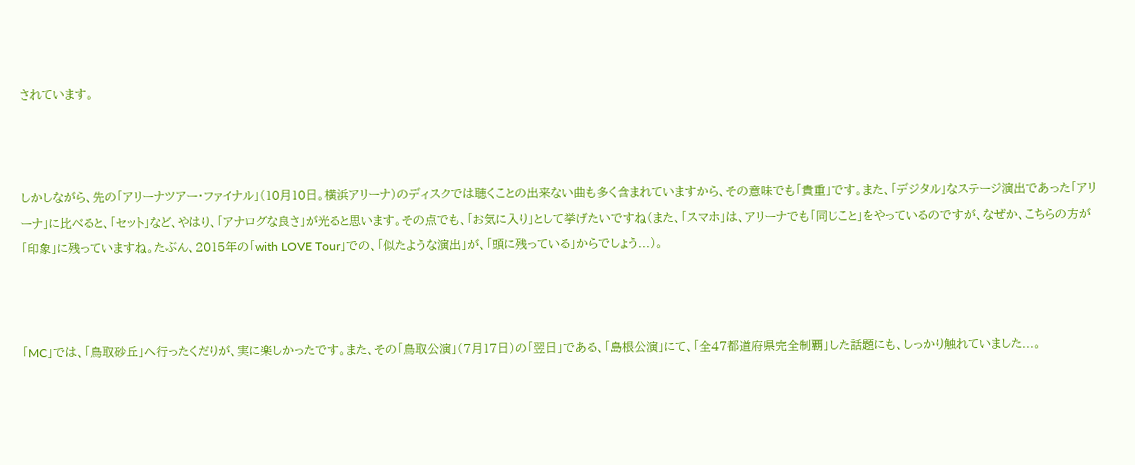されています。



しかしながら、先の「アリーナツアー・ファイナル」(10月10日。横浜アリーナ)のディスクでは聴くことの出来ない曲も多く含まれていますから、その意味でも「貴重」です。また、「デジタル」なステージ演出であった「アリーナ」に比べると、「セット」など、やはり、「アナログな良さ」が光ると思います。その点でも、「お気に入り」として挙げたいですね(また、「スマホ」は、アリーナでも「同じこと」をやっているのですが、なぜか、こちらの方が「印象」に残っていますね。たぶん、2015年の「with LOVE Tour」での、「似たような演出」が、「頭に残っている」からでしょう...)。



「MC」では、「鳥取砂丘」へ行ったくだりが、実に楽しかったです。また、その「鳥取公演」(7月17日)の「翌日」である、「島根公演」にて、「全47都道府県完全制覇」した話題にも、しっかり触れていました...。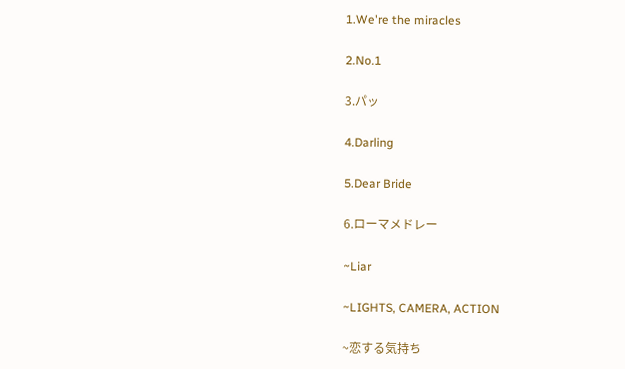1.We're the miracles

2.No.1

3.パッ

4.Darling

5.Dear Bride

6.ローマメドレー

~Liar

~LIGHTS, CAMERA, ACTION

~恋する気持ち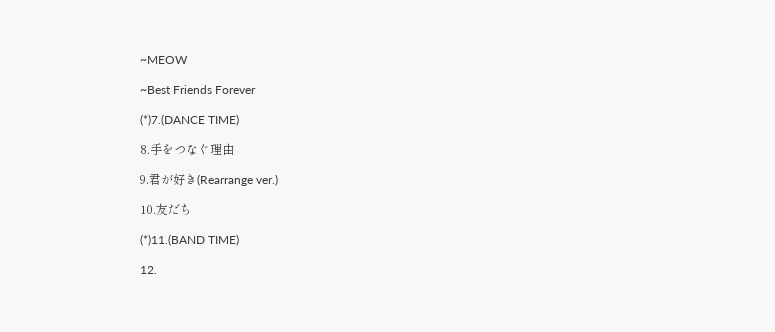~MEOW

~Best Friends Forever

(*)7.(DANCE TIME)

8.手をつなぐ理由

9.君が好き(Rearrange ver.)

10.友だち

(*)11.(BAND TIME)

12.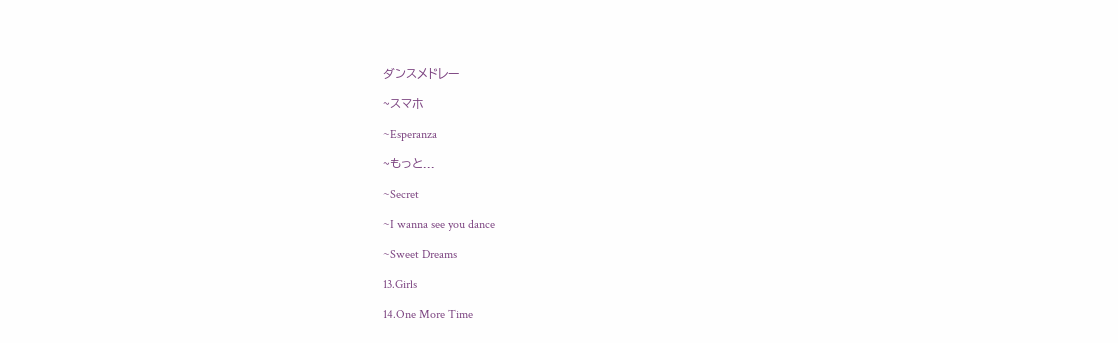ダンスメドレー

~スマホ

~Esperanza

~もっと...

~Secret

~I wanna see you dance

~Sweet Dreams

13.Girls

14.One More Time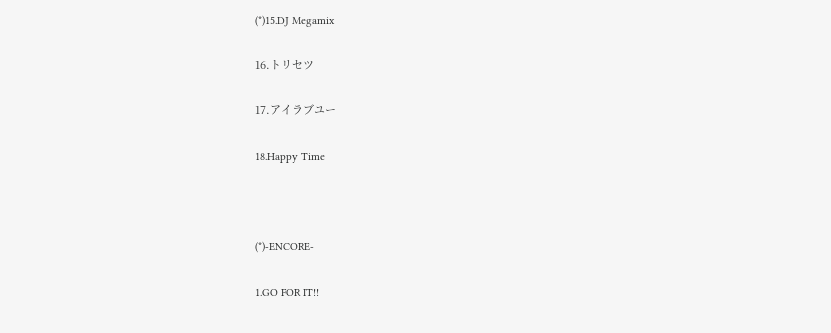(*)15.DJ Megamix

16.トリセツ

17.アイラブユー

18.Happy Time



(*)-ENCORE-

1.GO FOR IT!!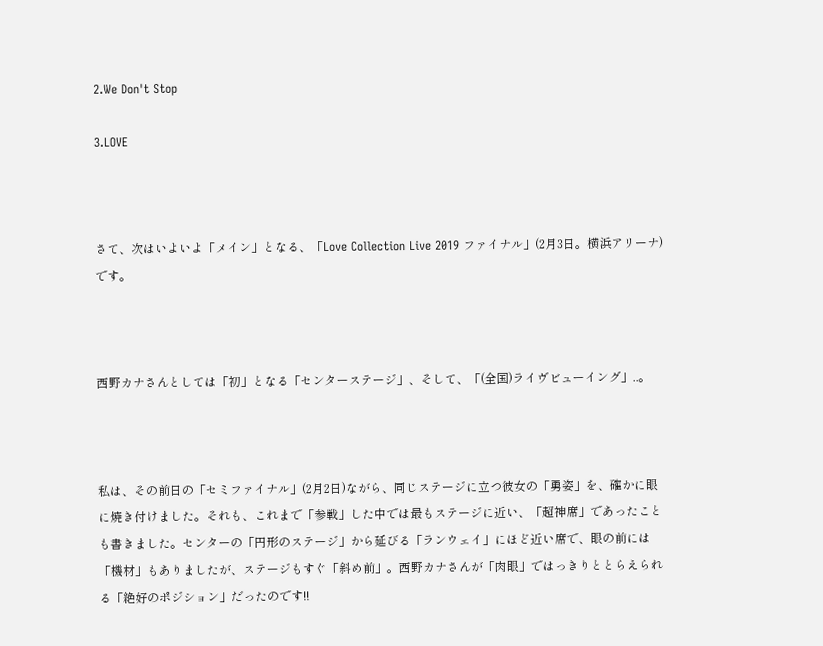2.We Don't Stop

3.LOVE



さて、次はいよいよ「メイン」となる、「Love Collection Live 2019 ファイナル」(2月3日。横浜アリーナ)です。



西野カナさんとしては「初」となる「センターステージ」、そして、「(全国)ライヴビューイング」..。



私は、その前日の「セミファイナル」(2月2日)ながら、同じステージに立つ彼女の「勇姿」を、確かに眼に焼き付けました。それも、これまで「参戦」した中では最もステージに近い、「超神席」であったことも書きました。センターの「円形のステージ」から延びる「ランウェイ」にほど近い席で、眼の前には「機材」もありましたが、ステージもすぐ「斜め前」。西野カナさんが「肉眼」ではっきりととらえられる「絶好のポジション」だったのです!!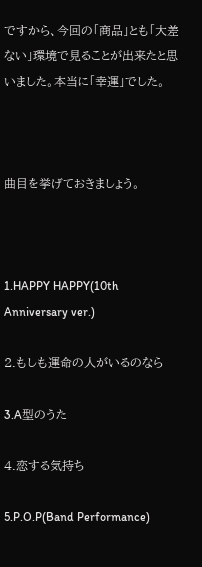ですから、今回の「商品」とも「大差ない」環境で見ることが出来たと思いました。本当に「幸運」でした。



曲目を挙げておきましょう。



1.HAPPY HAPPY(10th Anniversary ver.)

2.もしも運命の人がいるのなら

3.A型のうた

4.恋する気持ち

5.P.O.P(Band Performance)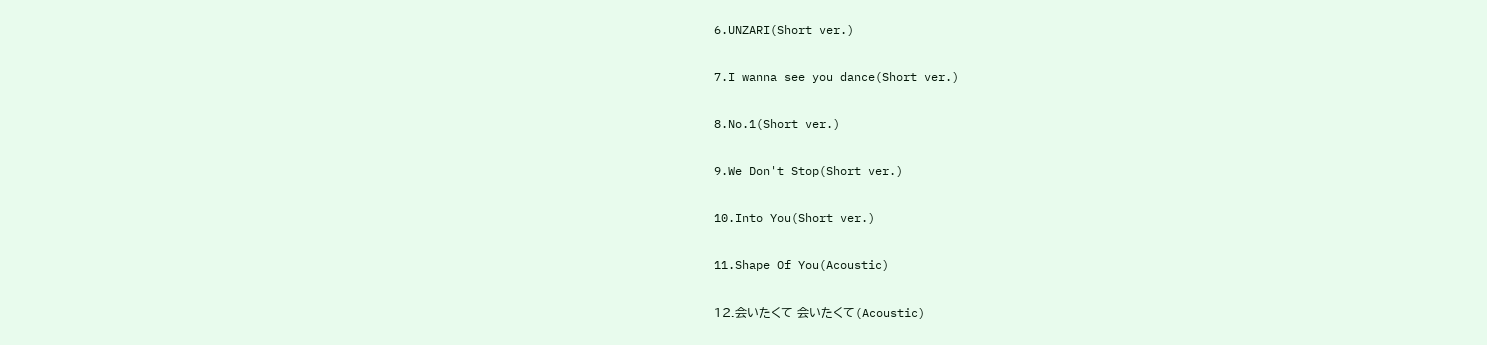6.UNZARI(Short ver.)

7.I wanna see you dance(Short ver.)

8.No.1(Short ver.)

9.We Don't Stop(Short ver.)

10.Into You(Short ver.)

11.Shape Of You(Acoustic)

12.会いたくて 会いたくて(Acoustic)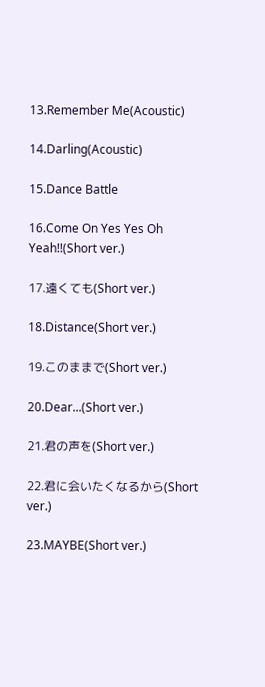13.Remember Me(Acoustic)

14.Darling(Acoustic)

15.Dance Battle

16.Come On Yes Yes Oh Yeah!!(Short ver.)

17.遠くても(Short ver.)

18.Distance(Short ver.)

19.このままで(Short ver.)

20.Dear...(Short ver.)

21.君の声を(Short ver.)

22.君に会いたくなるから(Short ver.)

23.MAYBE(Short ver.)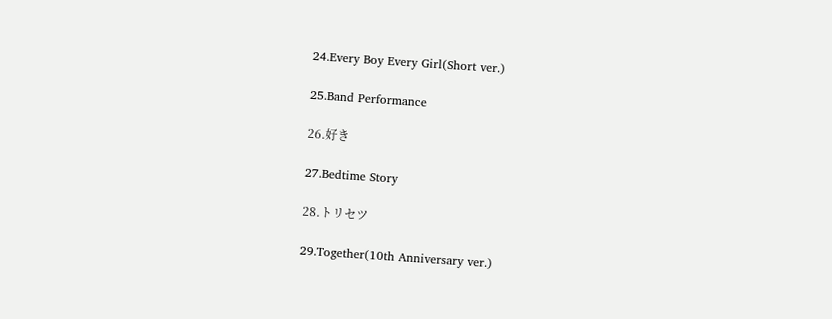24.Every Boy Every Girl(Short ver.)

25.Band Performance

26.好き

27.Bedtime Story

28.トリセツ

29.Together(10th Anniversary ver.)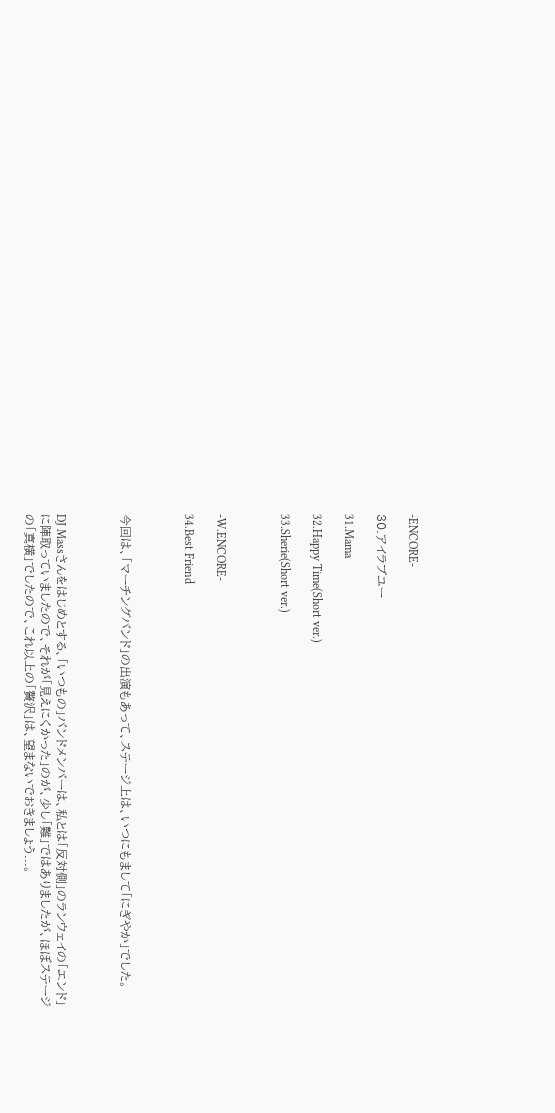-ENCORE-

30.アイラブユー

31.Mama

32.Happy Time(Short ver.)

33.Sherie(Short ver.)



-W.ENCORE-

34.Best Friend



今回は、「マーチングバンド」の出演もあって、ステージ上は、いつにもまして「にぎやか」でした。



DJ Massさんをはじめとする、「いつもの」バンドメンバーは、私とは「反対側」のランウェイの「エンド」に陣取っていましたので、それが「見えにくかった」のが、少し「難」ではありましたが、ほぼステージの「真横」でしたので、これ以上の「贅沢」は、望まないでおきましょう...。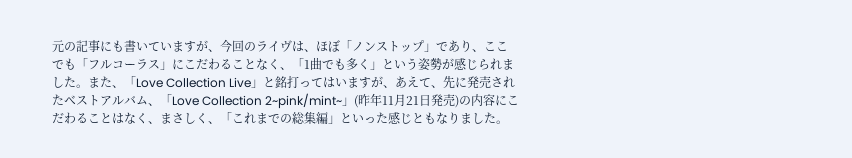元の記事にも書いていますが、今回のライヴは、ほぼ「ノンストップ」であり、ここでも「フルコーラス」にこだわることなく、「1曲でも多く」という姿勢が感じられました。また、「Love Collection Live」と銘打ってはいますが、あえて、先に発売されたベストアルバム、「Love Collection 2~pink/mint~」(昨年11月21日発売)の内容にこだわることはなく、まさしく、「これまでの総集編」といった感じともなりました。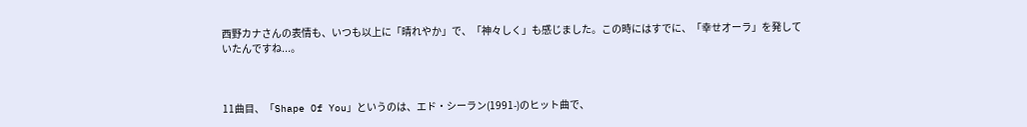西野カナさんの表情も、いつも以上に「晴れやか」で、「神々しく」も感じました。この時にはすでに、「幸せオーラ」を発していたんですね...。



11曲目、「Shape Of You」というのは、エド・シーラン(1991-)のヒット曲で、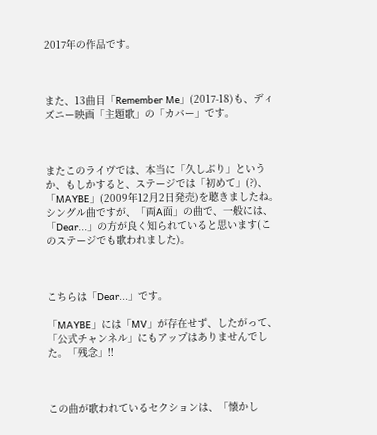2017年の作品です。



また、13曲目「Remember Me」(2017-18)も、ディズニー映画「主題歌」の「カバー」です。



またこのライヴでは、本当に「久しぶり」というか、もしかすると、ステージでは「初めて」(?)、「MAYBE」(2009年12月2日発売)を聴きましたね。シングル曲ですが、「両A面」の曲で、一般には、「Dear...」の方が良く知られていると思います(このステージでも歌われました)。



こちらは「Dear...」です。

「MAYBE」には「MV」が存在せず、したがって、「公式チャンネル」にもアップはありませんでした。「残念」!!



この曲が歌われているセクションは、「懐かし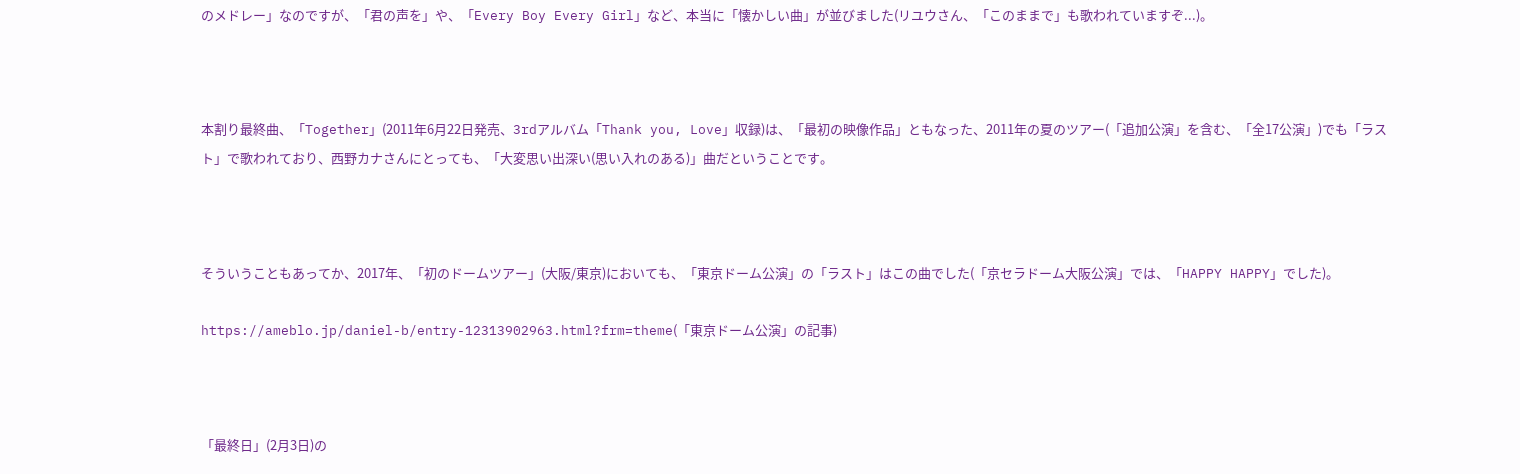のメドレー」なのですが、「君の声を」や、「Every Boy Every Girl」など、本当に「懐かしい曲」が並びました(リユウさん、「このままで」も歌われていますぞ...)。



本割り最終曲、「Together」(2011年6月22日発売、3rdアルバム「Thank you, Love」収録)は、「最初の映像作品」ともなった、2011年の夏のツアー(「追加公演」を含む、「全17公演」)でも「ラスト」で歌われており、西野カナさんにとっても、「大変思い出深い(思い入れのある)」曲だということです。



そういうこともあってか、2017年、「初のドームツアー」(大阪/東京)においても、「東京ドーム公演」の「ラスト」はこの曲でした(「京セラドーム大阪公演」では、「HAPPY HAPPY」でした)。

https://ameblo.jp/daniel-b/entry-12313902963.html?frm=theme(「東京ドーム公演」の記事)



「最終日」(2月3日)の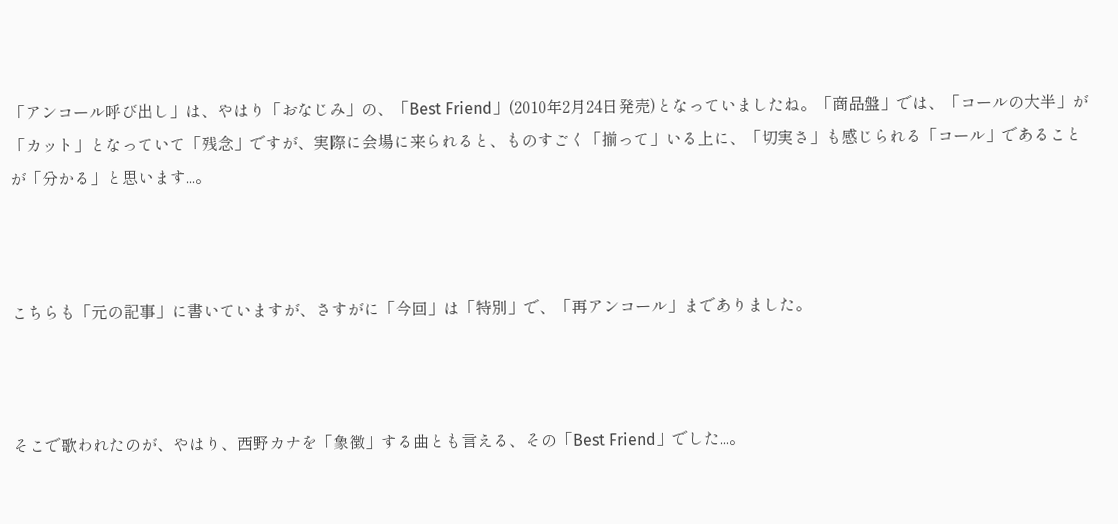「アンコール呼び出し」は、やはり「おなじみ」の、「Best Friend」(2010年2月24日発売)となっていましたね。「商品盤」では、「コールの大半」が「カット」となっていて「残念」ですが、実際に会場に来られると、ものすごく「揃って」いる上に、「切実さ」も感じられる「コール」であることが「分かる」と思います...。



こちらも「元の記事」に書いていますが、さすがに「今回」は「特別」で、「再アンコール」までありました。



そこで歌われたのが、やはり、西野カナを「象徴」する曲とも言える、その「Best Friend」でした...。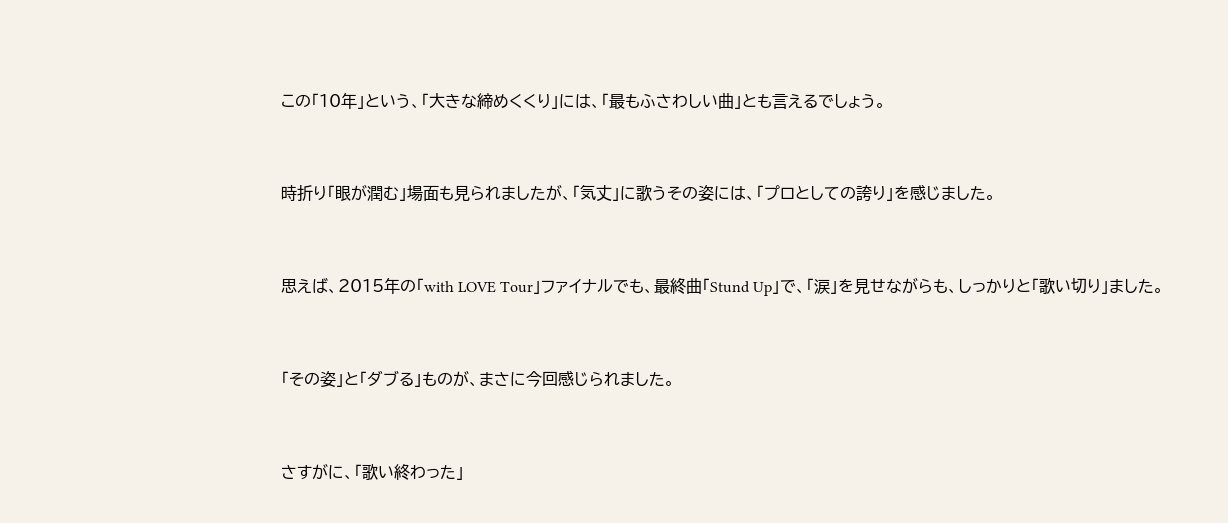この「10年」という、「大きな締めくくり」には、「最もふさわしい曲」とも言えるでしょう。



時折り「眼が潤む」場面も見られましたが、「気丈」に歌うその姿には、「プロとしての誇り」を感じました。



思えば、2015年の「with LOVE Tour」ファイナルでも、最終曲「Stund Up」で、「涙」を見せながらも、しっかりと「歌い切り」ました。



「その姿」と「ダブる」ものが、まさに今回感じられました。



さすがに、「歌い終わった」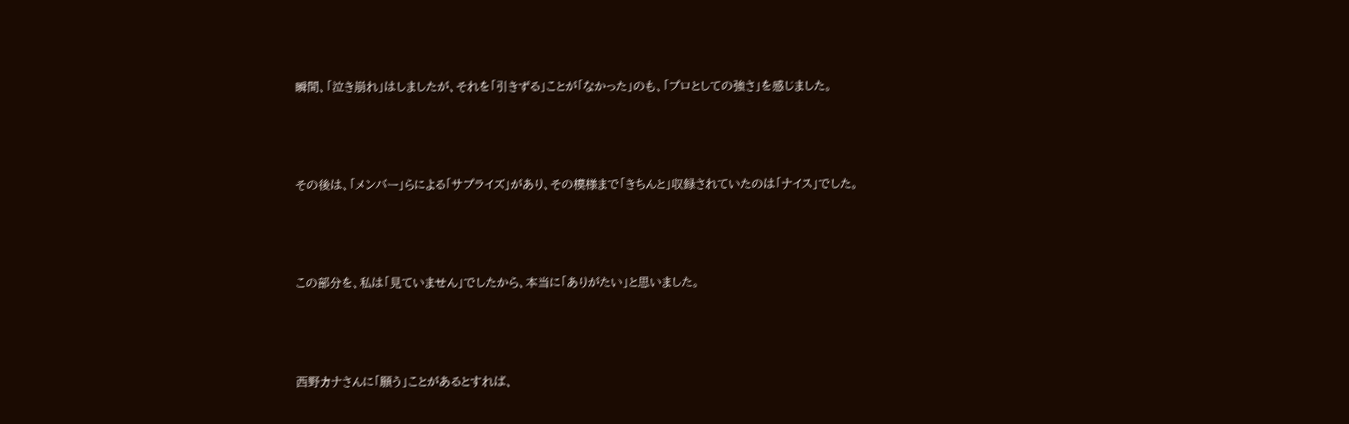瞬間、「泣き崩れ」はしましたが、それを「引きずる」ことが「なかった」のも、「プロとしての強さ」を感じました。



その後は、「メンバー」らによる「サプライズ」があり、その模様まで「きちんと」収録されていたのは「ナイス」でした。



この部分を、私は「見ていません」でしたから、本当に「ありがたい」と思いました。



西野カナさんに「願う」ことがあるとすれば、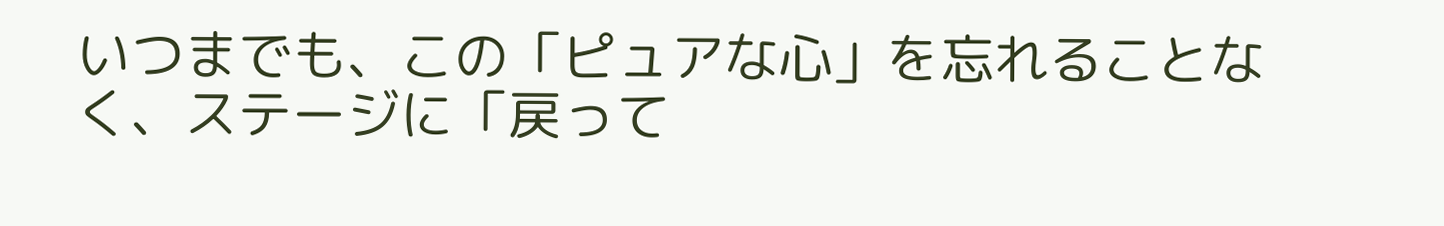いつまでも、この「ピュアな心」を忘れることなく、ステージに「戻って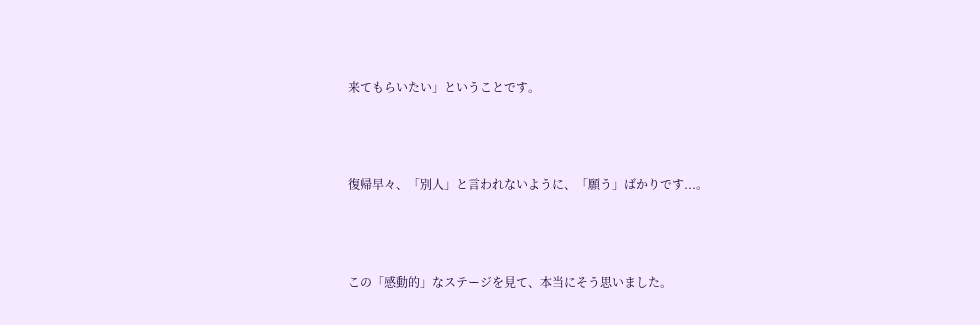来てもらいたい」ということです。



復帰早々、「別人」と言われないように、「願う」ばかりです...。



この「感動的」なステージを見て、本当にそう思いました。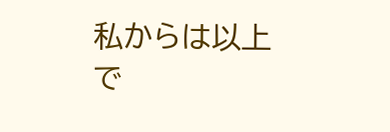私からは以上で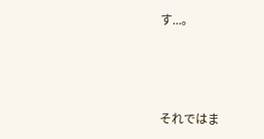す...。



それではま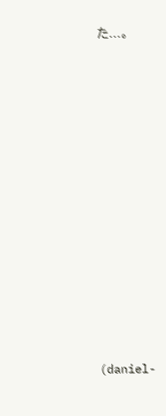た...。























(daniel-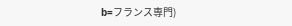b=フランス専門)